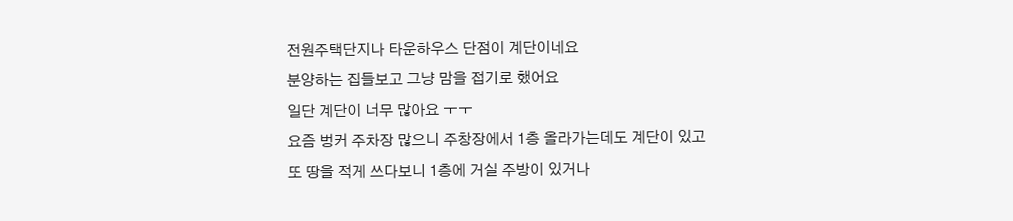전원주택단지나 타운하우스 단점이 계단이네요
분양하는 집들보고 그냥 맘을 접기로 했어요
일단 계단이 너무 많아요 ㅜㅜ
요즘 벙커 주차장 많으니 주창장에서 1층 올라가는데도 계단이 있고
또 땅을 적게 쓰다보니 1층에 거실 주방이 있거나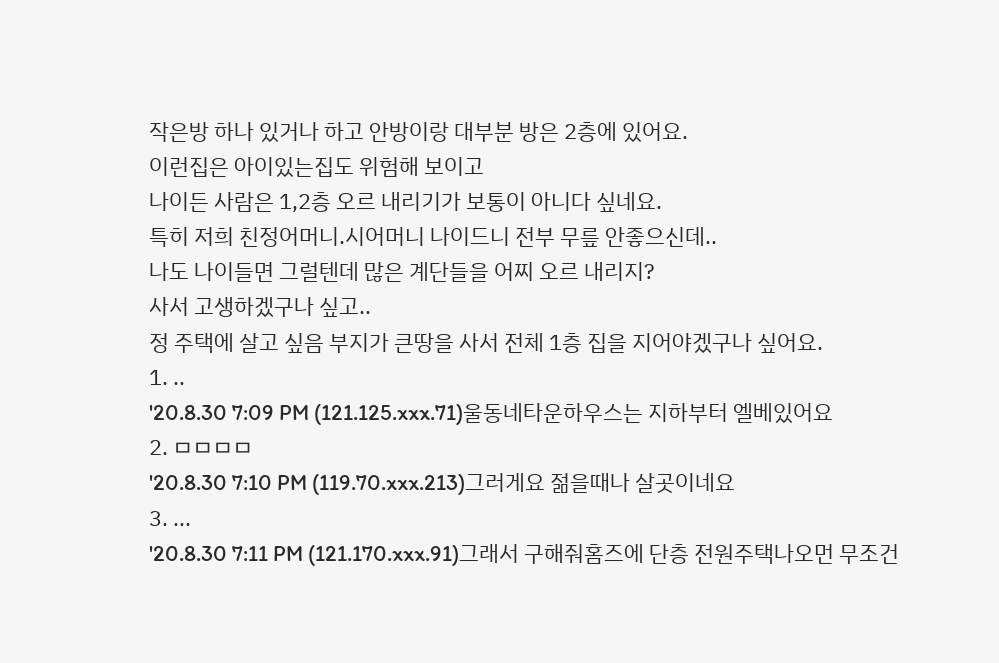작은방 하나 있거나 하고 안방이랑 대부분 방은 2층에 있어요.
이런집은 아이있는집도 위험해 보이고
나이든 사람은 1,2층 오르 내리기가 보통이 아니다 싶네요.
특히 저희 친정어머니.시어머니 나이드니 전부 무릎 안좋으신데..
나도 나이들면 그럴텐데 많은 계단들을 어찌 오르 내리지?
사서 고생하겠구나 싶고..
정 주택에 살고 싶음 부지가 큰땅을 사서 전체 1층 집을 지어야겠구나 싶어요.
1. ..
'20.8.30 7:09 PM (121.125.xxx.71)울동네타운하우스는 지하부터 엘베있어요
2. ㅁㅁㅁㅁ
'20.8.30 7:10 PM (119.70.xxx.213)그러게요 젊을때나 살곳이네요
3. ...
'20.8.30 7:11 PM (121.170.xxx.91)그래서 구해줘홈즈에 단층 전원주택나오먼 무조건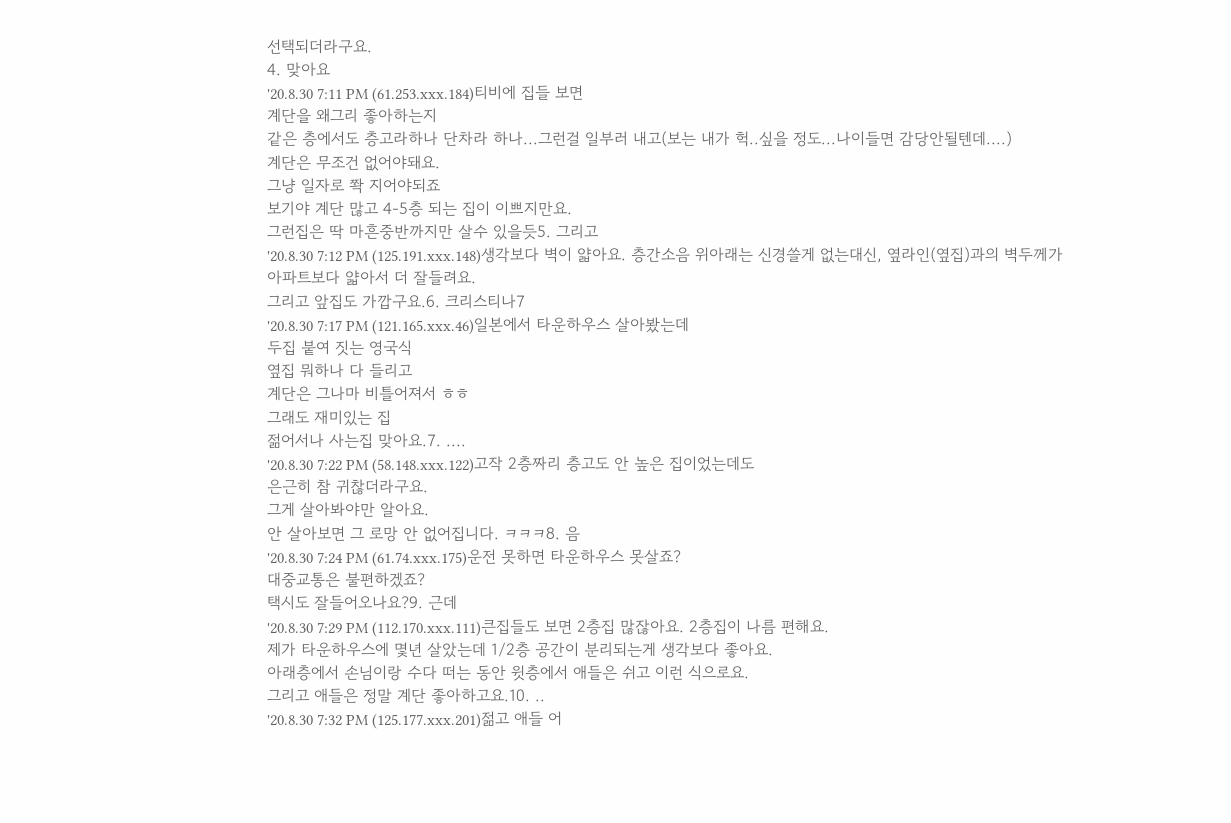선택되더라구요.
4. 맞아요
'20.8.30 7:11 PM (61.253.xxx.184)티비에 집들 보면
계단을 왜그리 좋아하는지
같은 층에서도 층고라하나 단차라 하나...그런걸 일부러 내고(보는 내가 헉..싶을 정도...나이들면 감당안될텐데....)
계단은 무조건 없어야돼요.
그냥 일자로 쫙 지어야되죠
보기야 계단 많고 4-5층 되는 집이 이쁘지만요.
그런집은 딱 마흔중반까지만 살수 있을듯5. 그리고
'20.8.30 7:12 PM (125.191.xxx.148)생각보다 벽이 얇아요. 층간소음 위아래는 신경쓸게 없는대신, 옆라인(옆집)과의 벽두께가
아파트보다 얇아서 더 잘들려요.
그리고 앞집도 가깝구요.6. 크리스티나7
'20.8.30 7:17 PM (121.165.xxx.46)일본에서 타운하우스 살아봤는데
두집 붙여 짓는 영국식
옆집 뭐하나 다 들리고
계단은 그나마 비틀어져서 ㅎㅎ
그래도 재미있는 집
젊어서나 사는집 맞아요.7. ....
'20.8.30 7:22 PM (58.148.xxx.122)고작 2층짜리 층고도 안 높은 집이었는데도
은근히 참 귀찮더라구요.
그게 살아봐야만 알아요.
안 살아보면 그 로망 안 없어집니다. ㅋㅋㅋ8. 음
'20.8.30 7:24 PM (61.74.xxx.175)운전 못하면 타운하우스 못살죠?
대중교통은 불편하겠죠?
택시도 잘들어오나요?9. 근데
'20.8.30 7:29 PM (112.170.xxx.111)큰집들도 보면 2층집 많잖아요. 2층집이 나름 편해요.
제가 타운하우스에 몇년 살았는데 1/2층 공간이 분리되는게 생각보다 좋아요.
아래층에서 손님이랑 수다 떠는 동안 윗층에서 애들은 쉬고 이런 식으로요.
그리고 애들은 정말 계단 좋아하고요.10. ..
'20.8.30 7:32 PM (125.177.xxx.201)젊고 애들 어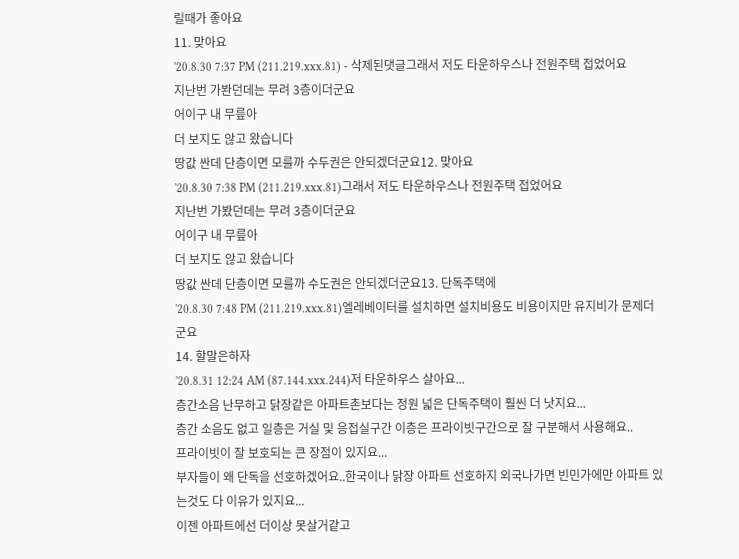릴때가 좋아요
11. 맞아요
'20.8.30 7:37 PM (211.219.xxx.81) - 삭제된댓글그래서 저도 타운하우스나 전원주택 접었어요
지난번 가봔던데는 무려 3층이더군요
어이구 내 무릎아
더 보지도 않고 왔습니다
땅값 싼데 단층이면 모를까 수두권은 안되겠더군요12. 맞아요
'20.8.30 7:38 PM (211.219.xxx.81)그래서 저도 타운하우스나 전원주택 접었어요
지난번 가봤던데는 무려 3층이더군요
어이구 내 무릎아
더 보지도 않고 왔습니다
땅값 싼데 단층이면 모를까 수도권은 안되겠더군요13. 단독주택에
'20.8.30 7:48 PM (211.219.xxx.81)엘레베이터를 설치하면 설치비용도 비용이지만 유지비가 문제더군요
14. 할말은하자
'20.8.31 12:24 AM (87.144.xxx.244)저 타운하우스 살아요...
층간소음 난무하고 닭장같은 아파트촌보다는 정원 넓은 단독주택이 훨씬 더 낫지요...
층간 소음도 없고 일층은 거실 및 응접실구간 이층은 프라이빗구간으로 잘 구분해서 사용해요..
프라이빗이 잘 보호되는 큰 장점이 있지요...
부자들이 왜 단독을 선호하겠어요..한국이나 닭장 아파트 선호하지 외국나가면 빈민가에만 아파트 있는것도 다 이유가 있지요...
이젠 아파트에선 더이상 못살거같고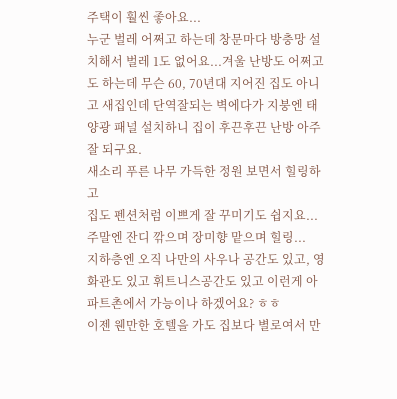주택이 훨씬 좋아요...
누군 벌레 어쩌고 하는데 창문마다 방충망 설치해서 벌레 1도 없어요...겨울 난방도 어쩌고도 하는데 무슨 60, 70년대 지어진 집도 아니고 새집인데 단역잘되는 벽에다가 지붕엔 태양광 패널 설치하니 집이 후끈후끈 난방 아주 잘 되구요.
새소리 푸른 나무 가득한 정원 보면서 힐링하고
집도 펜션처럼 이쁘게 잘 꾸미기도 쉽지요...
주말엔 잔디 깎으며 장미향 맡으며 힐링...
지하층엔 오직 나만의 사우나 공간도 있고, 영화관도 있고 휘트니스공간도 있고 이런게 아파트촌에서 가능이나 하겠어요? ㅎㅎ
이젠 웬만한 호텔을 가도 집보다 별로여서 만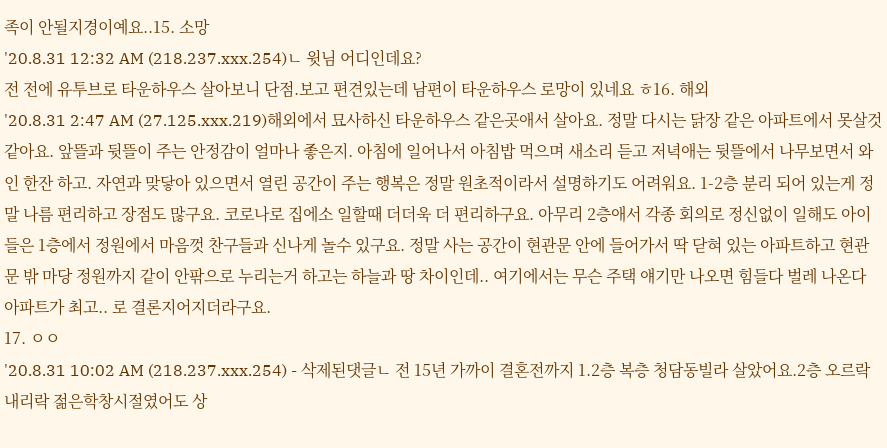족이 안될지경이예요..15. 소망
'20.8.31 12:32 AM (218.237.xxx.254)ㄴ 윗님 어디인데요?
전 전에 유투브로 타운하우스 살아보니 단점.보고 편견있는데 남편이 타운하우스 로망이 있네요 ㅎ16. 해외
'20.8.31 2:47 AM (27.125.xxx.219)해외에서 묘사하신 타운하우스 같은곳애서 살아요. 정말 다시는 닭장 같은 아파트에서 못살것 같아요. 앞뜰과 뒷뜰이 주는 안정감이 얼마나 좋은지. 아침에 일어나서 아침밥 먹으며 새소리 듣고 저녁애는 뒷뜰에서 나무보면서 와인 한잔 하고. 자연과 맞닿아 있으면서 열린 공간이 주는 행복은 정말 원초적이라서 설명하기도 어려워요. 1-2층 분리 되어 있는게 정말 나름 편리하고 장점도 많구요. 코로나로 집에소 일할때 더더욱 더 편리하구요. 아무리 2층애서 각종 회의로 정신없이 일해도 아이들은 1층에서 정원에서 마음껏 찬구들과 신나게 놀수 있구요. 정말 사는 공간이 현관문 안에 들어가서 딱 닫혀 있는 아파트하고 현관문 밖 마당 정원까지 같이 안팎으로 누리는거 하고는 하늘과 땅 차이인데.. 여기에서는 무슨 주택 얘기만 나오면 힘들다 벌레 나온다 아파트가 최고.. 로 결론지어지더라구요.
17. ㅇㅇ
'20.8.31 10:02 AM (218.237.xxx.254) - 삭제된댓글ㄴ 전 15년 가까이 결혼전까지 1.2층 복층 청담동빌라 살았어요.2층 오르락내리락 젊은학창시절였어도 상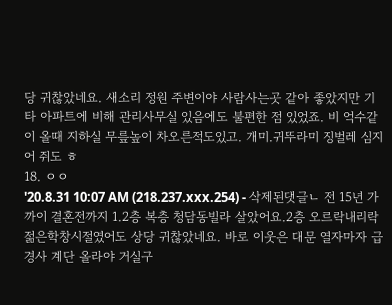당 귀찮았네요. 새소리 정원 주변이야 사람사는곳 같아 좋았지만 기타 아파트에 비해 관리사무실 있음에도 불편한 점 있었죠. 비 억수같이 올때 지하실 무릎높이 차오른적도있고. 개미.귀뚜라미 징벌레 심지어 쥐도 ㅎ
18. ㅇㅇ
'20.8.31 10:07 AM (218.237.xxx.254) - 삭제된댓글ㄴ 전 15년 가까이 결혼전까지 1.2층 복층 청담동빌라 살았어요.2층 오르락내리락 젊은학창시절였어도 상당 귀찮았네요. 바로 이웃은 대문 열자마자 급경사 계단 올라야 거실구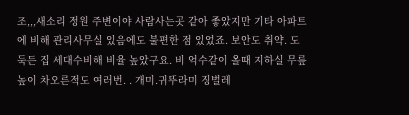조,,,새소리 정원 주변이야 사람사는곳 같아 좋았지만 기타 아파트에 비해 관리사무실 있음에도 불편한 점 있었죠. 보안도 취약. 도둑든 집 세대수비해 비율 높았구요. 비 억수같이 올때 지하실 무릎높이 차오른적도 여러번. . 개미.귀뚜라미 징벌레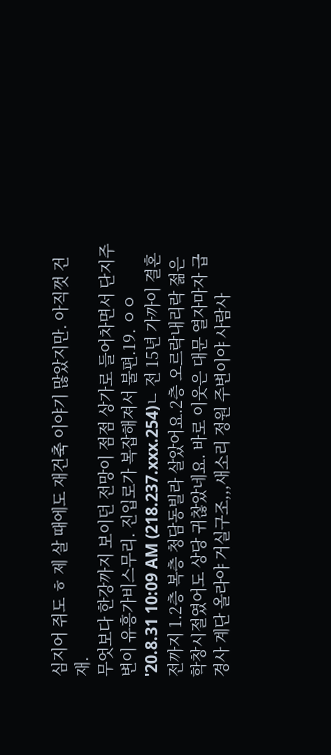심지어 쥐도 ㅎ 제 살 때에도 재건축 이야기 많았지만. 아직껏 건재.
무엇보다 한강까지 보이던 전망이 점점 상가로 들어차면서 단지주변이 유흥가비스무리. 진입로가 복잡해져서 불편.19. ㅇㅇ
'20.8.31 10:09 AM (218.237.xxx.254)ㄴ 전 15년 가까이 결혼전까지 1.2층 복층 청담동빌라 살았어요.2층 오르락내리락 젊은학창시절였어도 상당 귀찮았네요. 바로 이웃은 대문 열자마자 급경사 계단 올라야 거실구조,,,새소리 정원 주변이야 사람사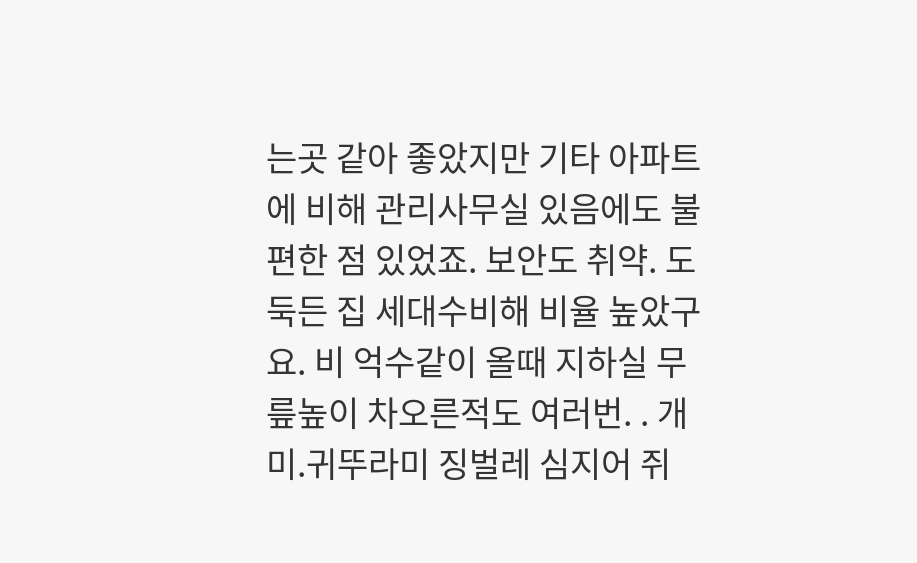는곳 같아 좋았지만 기타 아파트에 비해 관리사무실 있음에도 불편한 점 있었죠. 보안도 취약. 도둑든 집 세대수비해 비율 높았구요. 비 억수같이 올때 지하실 무릎높이 차오른적도 여러번. . 개미.귀뚜라미 징벌레 심지어 쥐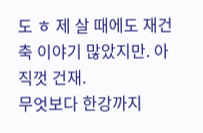도 ㅎ 제 살 때에도 재건축 이야기 많았지만. 아직껏 건재.
무엇보다 한강까지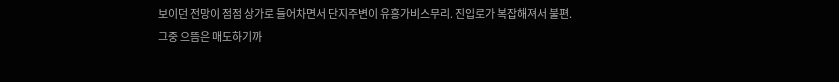보이던 전망이 점점 상가로 들어차면서 단지주변이 유흥가비스무리. 진입로가 복잡해져서 불편.
그중 으뜸은 매도하기까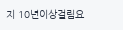지 10년이상걸림요